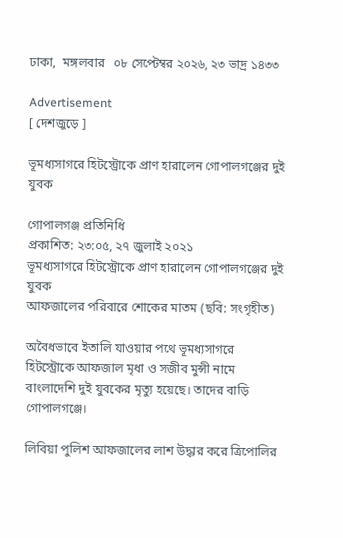ঢাকা,  মঙ্গলবার   ০৮ সেপ্টেম্বর ২০২৬, ২৩ ভাদ্র ১৪৩৩

Advertisement
[ দেশজুড়ে ]

ভূমধ্যসাগরে হিটস্ট্রোকে প্রাণ হারালেন গোপালগঞ্জের দুই যুবক

গোপালগঞ্জ প্রতিনিধি
প্রকাশিত: ২৩:০৫, ২৭ জুলাই ২০২১
ভূমধ্যসাগরে হিটস্ট্রোকে প্রাণ হারালেন গোপালগঞ্জের দুই যুবক
আফজালের পরিবারে শোকের মাতম (ছবি: সংগৃহীত)

অবৈধভাবে ইতালি যাওয়ার পথে ভূমধ্যসাগরে হিটস্ট্রোকে আফজাল মৃধা ও সজীব মুন্সী নামে বাংলাদেশি দুই যুবকের মৃত্যু হয়েছে। তাদের বাড়ি গোপালগঞ্জে।

লিবিয়া পুলিশ আফজালের লাশ উদ্ধার করে ত্রিপোলির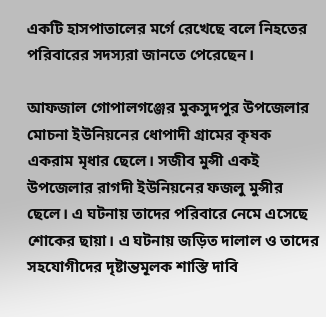একটি হাসপাতালের মর্গে রেখেছে বলে নিহতের পরিবারের সদস্যরা জানতে পেরেছেন।

আফজাল গোপালগঞ্জের মুকসুদপুর উপজেলার মোচনা ইউনিয়নের ধোপাদী গ্রামের কৃষক একরাম মৃধার ছেলে। সজীব মুন্সী একই উপজেলার রাগদী ইউনিয়নের ফজলু মুন্সীর ছেলে। এ ঘটনায় তাদের পরিবারে নেমে এসেছে শোকের ছায়া। এ ঘটনায় জড়িত দালাল ও তাদের সহযোগীদের দৃষ্টান্তমূলক শাস্তি দাবি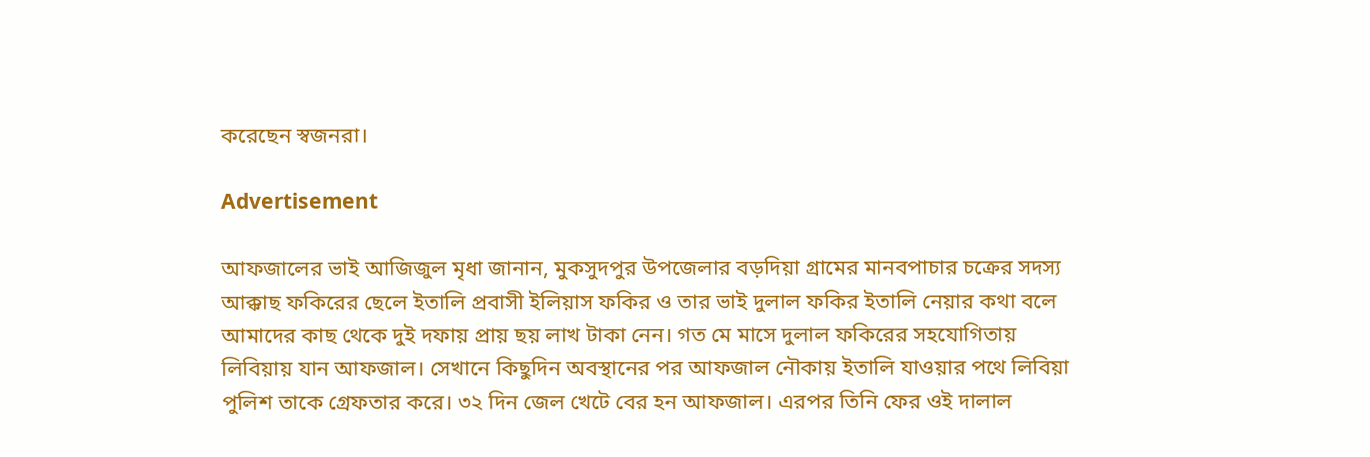করেছেন স্বজনরা।

Advertisement

আফজালের ভাই আজিজুল মৃধা জানান, মুকসুদপুর উপজেলার বড়দিয়া গ্রামের মানবপাচার চক্রের সদস্য আক্কাছ ফকিরের ছেলে ইতালি প্রবাসী ইলিয়াস ফকির ও তার ভাই দুলাল ফকির ইতালি নেয়ার কথা বলে আমাদের কাছ থেকে দুই দফায় প্রায় ছয় লাখ টাকা নেন। গত মে মাসে দুলাল ফকিরের সহযোগিতায় লিবিয়ায় যান আফজাল। সেখানে কিছুদিন অবস্থানের পর আফজাল নৌকায় ইতালি যাওয়ার পথে লিবিয়া পুলিশ তাকে গ্রেফতার করে। ৩২ দিন জেল খেটে বের হন আফজাল। এরপর তিনি ফের ওই দালাল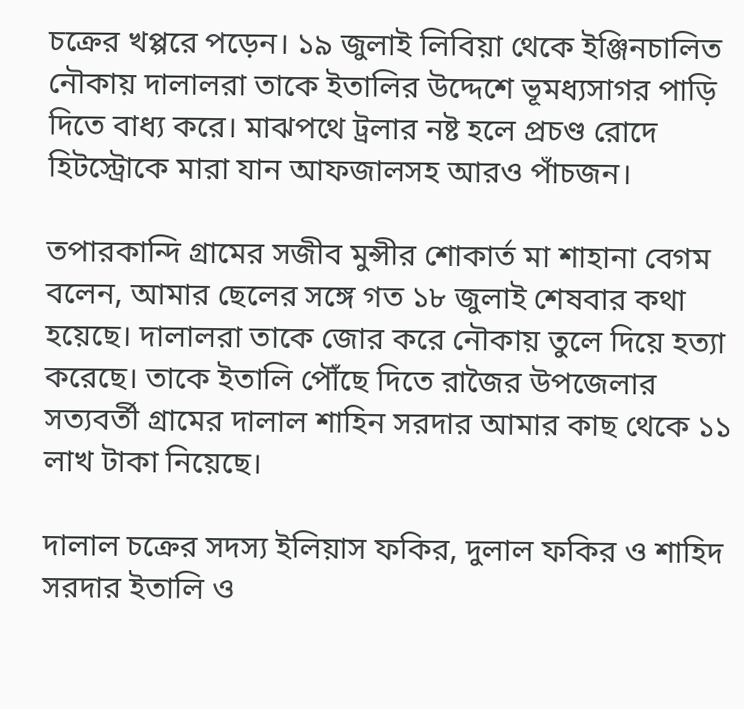চক্রের খপ্পরে পড়েন। ১৯ জুলাই লিবিয়া থেকে ইঞ্জিনচালিত নৌকায় দালালরা তাকে ইতালির উদ্দেশে ভূমধ্যসাগর পাড়ি দিতে বাধ্য করে। মাঝপথে ট্রলার নষ্ট হলে প্রচণ্ড রোদে হিটস্ট্রোকে মারা যান আফজালসহ আরও পাঁচজন।

তপারকান্দি গ্রামের সজীব মুন্সীর শোকার্ত মা শাহানা বেগম বলেন, আমার ছেলের সঙ্গে গত ১৮ জুলাই শেষবার কথা হয়েছে। দালালরা তাকে জোর করে নৌকায় তুলে দিয়ে হত্যা করেছে। তাকে ইতালি পৌঁছে দিতে রাজৈর উপজেলার সত্যবর্তী গ্রামের দালাল শাহিন সরদার আমার কাছ থেকে ১১ লাখ টাকা নিয়েছে।

দালাল চক্রের সদস্য ইলিয়াস ফকির, দুলাল ফকির ও শাহিদ সরদার ইতালি ও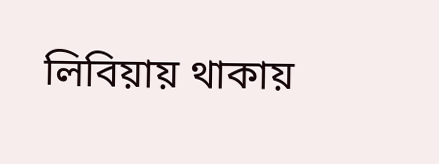লিবিয়ায় থাকায়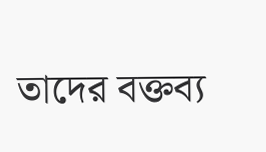তাদের বক্তব্য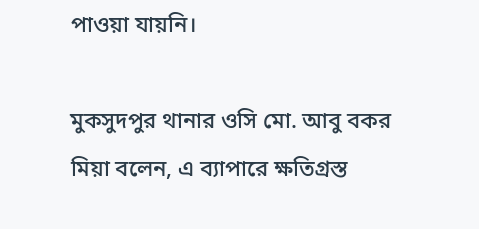পাওয়া যায়নি।

মুকসুদপুর থানার ওসি মো. আবু বকর মিয়া বলেন, এ ব্যাপারে ক্ষতিগ্রস্ত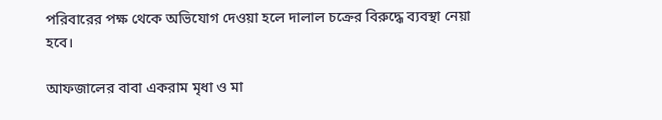পরিবারের পক্ষ থেকে অভিযোগ দেওয়া হলে দালাল চক্রের বিরুদ্ধে ব্যবস্থা নেয়া হবে।

আফজালের বাবা একরাম মৃধা ও মা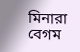মিনারা বেগম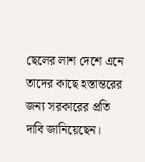ছেলের লাশ দেশে এনে তাদের কাছে হস্তান্তরের জন্য সরকারের প্রতি দাবি জানিয়েছেন।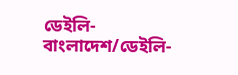ডেইলি-বাংলাদেশ/ডেইলি-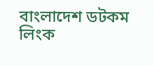বাংলাদেশ ডটকম
লিংক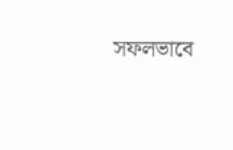সফলভাবে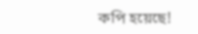কপি হয়েছে!